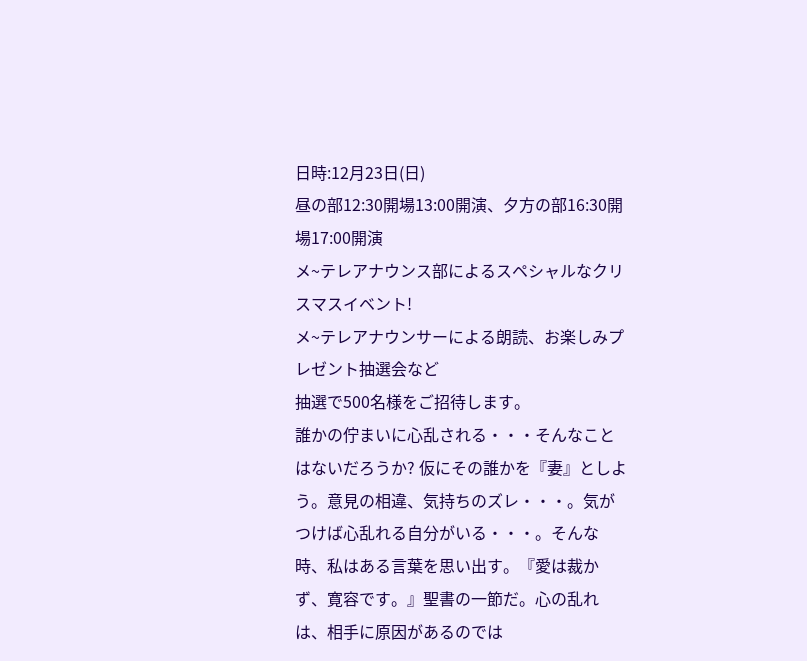日時:12月23日(日)
昼の部12:30開場13:00開演、夕方の部16:30開場17:00開演
メ~テレアナウンス部によるスペシャルなクリスマスイベント!
メ~テレアナウンサーによる朗読、お楽しみプレゼント抽選会など
抽選で500名様をご招待します。
誰かの佇まいに心乱される・・・そんなことはないだろうか? 仮にその誰かを『妻』としよう。意見の相違、気持ちのズレ・・・。気がつけば心乱れる自分がいる・・・。そんな時、私はある言葉を思い出す。『愛は裁かず、寛容です。』聖書の一節だ。心の乱れは、相手に原因があるのでは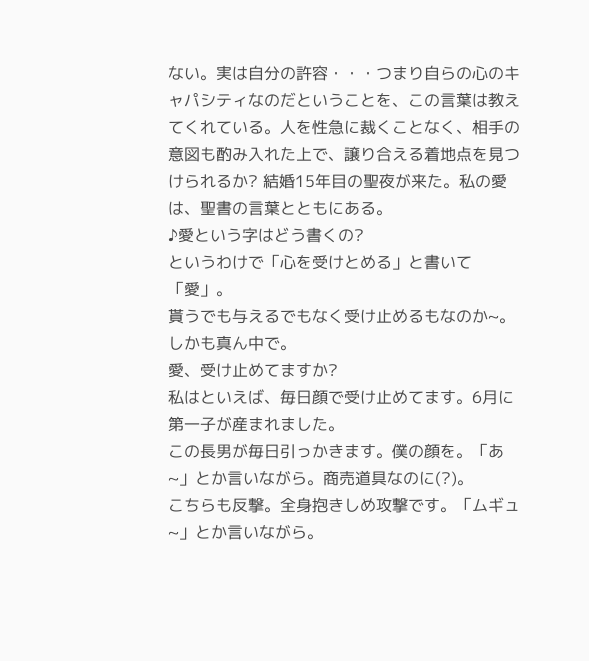ない。実は自分の許容・・・つまり自らの心のキャパシティなのだということを、この言葉は教えてくれている。人を性急に裁くことなく、相手の意図も酌み入れた上で、譲り合える着地点を見つけられるか? 結婚15年目の聖夜が来た。私の愛は、聖書の言葉とともにある。
♪愛という字はどう書くの?
というわけで「心を受けとめる」と書いて「愛」。
貰うでも与えるでもなく受け止めるもなのか~。しかも真ん中で。
愛、受け止めてますか?
私はといえば、毎日顔で受け止めてます。6月に第一子が産まれました。
この長男が毎日引っかきます。僕の顔を。「あ~」とか言いながら。商売道具なのに(?)。
こちらも反撃。全身抱きしめ攻撃です。「ムギュ~」とか言いながら。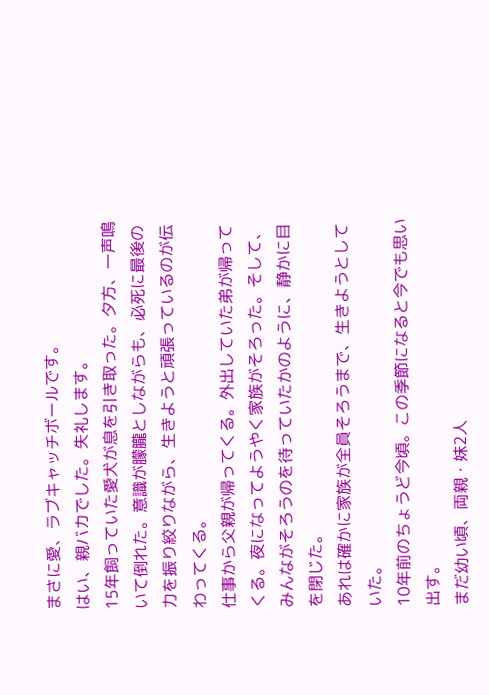まさに愛、ラブキャッチボールです。
はい、親バカでした。失礼します。
15年飼っていた愛犬が息を引き取った。夕方、一声鳴いて倒れた。意識が朦朧としながらも、必死に最後の力を振り絞りながら、生きようと頑張っているのが伝わってくる。
仕事から父親が帰ってくる。外出していた弟が帰ってくる。夜になってようやく家族がそろった。そして、みんながそろうのを待っていたかのように、静かに目を閉じた。
あれは確かに家族が全員そろうまで、生きようとしていた。
10年前のちょうど今頃。この季節になると今でも思い出す。
まだ幼い頃、両親・妹2人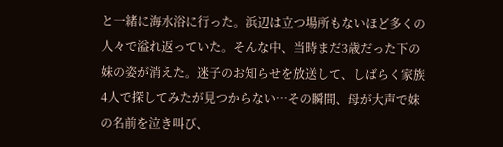と一緒に海水浴に行った。浜辺は立つ場所もないほど多くの人々で溢れ返っていた。そんな中、当時まだ3歳だった下の妹の姿が消えた。迷子のお知らせを放送して、しばらく家族4人で探してみたが見つからない…その瞬間、母が大声で妹の名前を泣き叫び、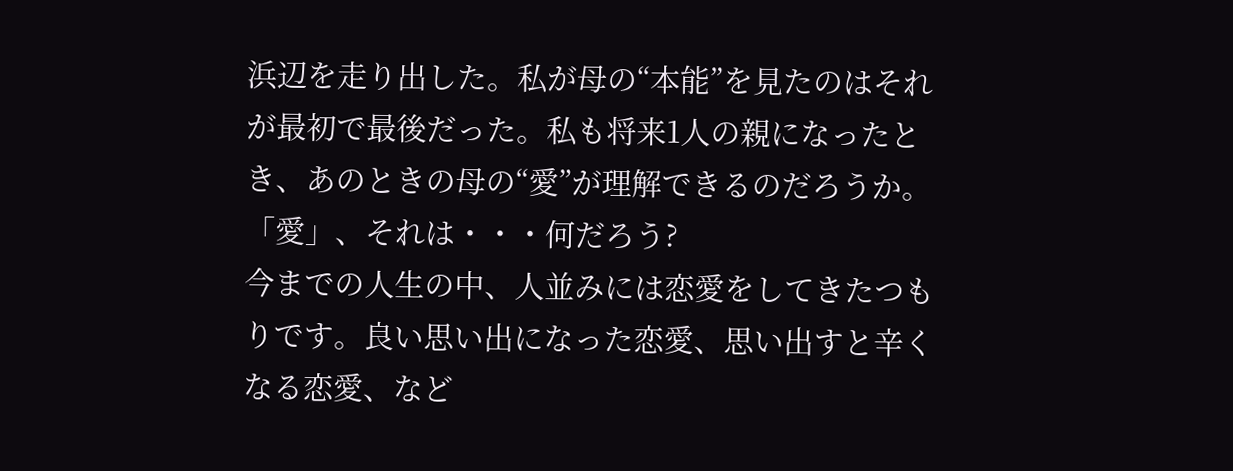浜辺を走り出した。私が母の“本能”を見たのはそれが最初で最後だった。私も将来1人の親になったとき、あのときの母の“愛”が理解できるのだろうか。
「愛」、それは・・・何だろう?
今までの人生の中、人並みには恋愛をしてきたつもりです。良い思い出になった恋愛、思い出すと辛くなる恋愛、など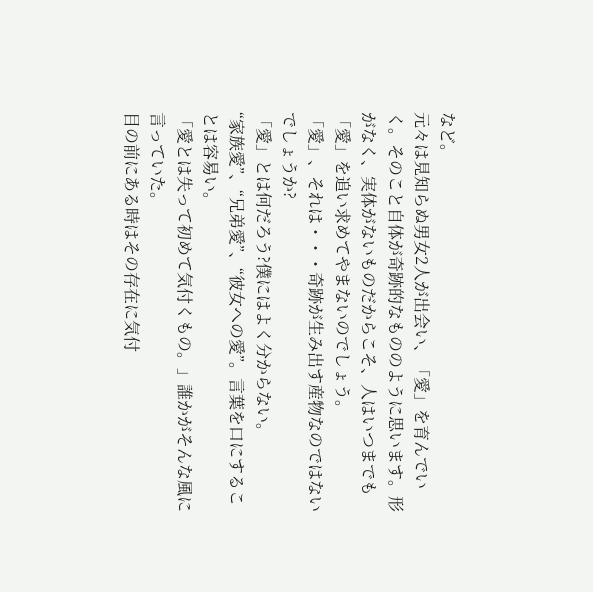など。
元々は見知らぬ男女2人が出会い、「愛」を育んでいく。そのこと自体が奇跡的なもののように思います。形がなく、実体がないものだからこそ、人はいつまでも「愛」を追い求めてやまないのでしょう。
「愛」、それは・・・奇跡が生み出す産物なのではないでしょうか?
「愛」とは何だろう?僕にはよく分からない。
“家族愛”、“兄弟愛”、“彼女への愛”。言葉を口にすることは容易い。
「愛とは失って初めて気付くもの。」誰かがそんな風に言っていた。
目の前にある時はその存在に気付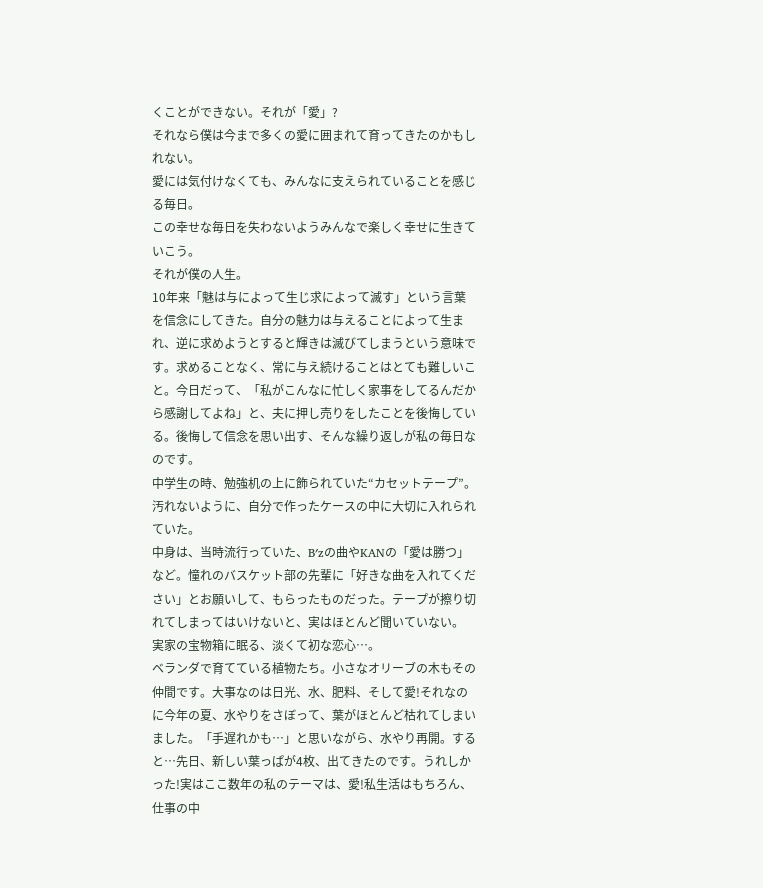くことができない。それが「愛」?
それなら僕は今まで多くの愛に囲まれて育ってきたのかもしれない。
愛には気付けなくても、みんなに支えられていることを感じる毎日。
この幸せな毎日を失わないようみんなで楽しく幸せに生きていこう。
それが僕の人生。
10年来「魅は与によって生じ求によって滅す」という言葉を信念にしてきた。自分の魅力は与えることによって生まれ、逆に求めようとすると輝きは滅びてしまうという意味です。求めることなく、常に与え続けることはとても難しいこと。今日だって、「私がこんなに忙しく家事をしてるんだから感謝してよね」と、夫に押し売りをしたことを後悔している。後悔して信念を思い出す、そんな繰り返しが私の毎日なのです。
中学生の時、勉強机の上に飾られていた“カセットテープ”。汚れないように、自分で作ったケースの中に大切に入れられていた。
中身は、当時流行っていた、B′zの曲やKANの「愛は勝つ」など。憧れのバスケット部の先輩に「好きな曲を入れてください」とお願いして、もらったものだった。テープが擦り切れてしまってはいけないと、実はほとんど聞いていない。
実家の宝物箱に眠る、淡くて初な恋心…。
ベランダで育てている植物たち。小さなオリーブの木もその仲間です。大事なのは日光、水、肥料、そして愛!それなのに今年の夏、水やりをさぼって、葉がほとんど枯れてしまいました。「手遅れかも…」と思いながら、水やり再開。すると…先日、新しい葉っぱが4枚、出てきたのです。うれしかった!実はここ数年の私のテーマは、愛!私生活はもちろん、仕事の中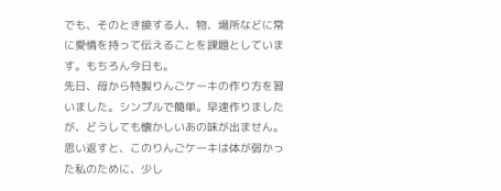でも、そのとき接する人、物、場所などに常に愛情を持って伝えることを課題としています。もちろん今日も。
先日、母から特製りんごケーキの作り方を習いました。シンプルで簡単。早速作りましたが、どうしても懐かしいあの味が出ません。思い返すと、このりんごケーキは体が弱かった私のために、少し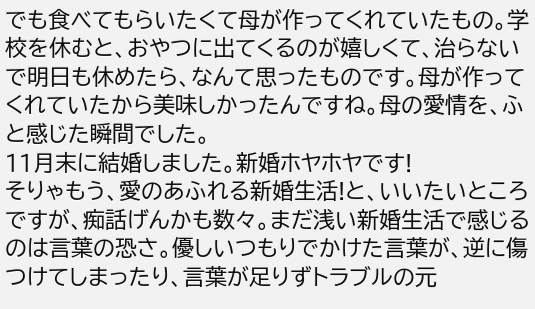でも食べてもらいたくて母が作ってくれていたもの。学校を休むと、おやつに出てくるのが嬉しくて、治らないで明日も休めたら、なんて思ったものです。母が作ってくれていたから美味しかったんですね。母の愛情を、ふと感じた瞬間でした。
11月末に結婚しました。新婚ホヤホヤです!
そりゃもう、愛のあふれる新婚生活!と、いいたいところですが、痴話げんかも数々。まだ浅い新婚生活で感じるのは言葉の恐さ。優しいつもりでかけた言葉が、逆に傷つけてしまったり、言葉が足りずトラブルの元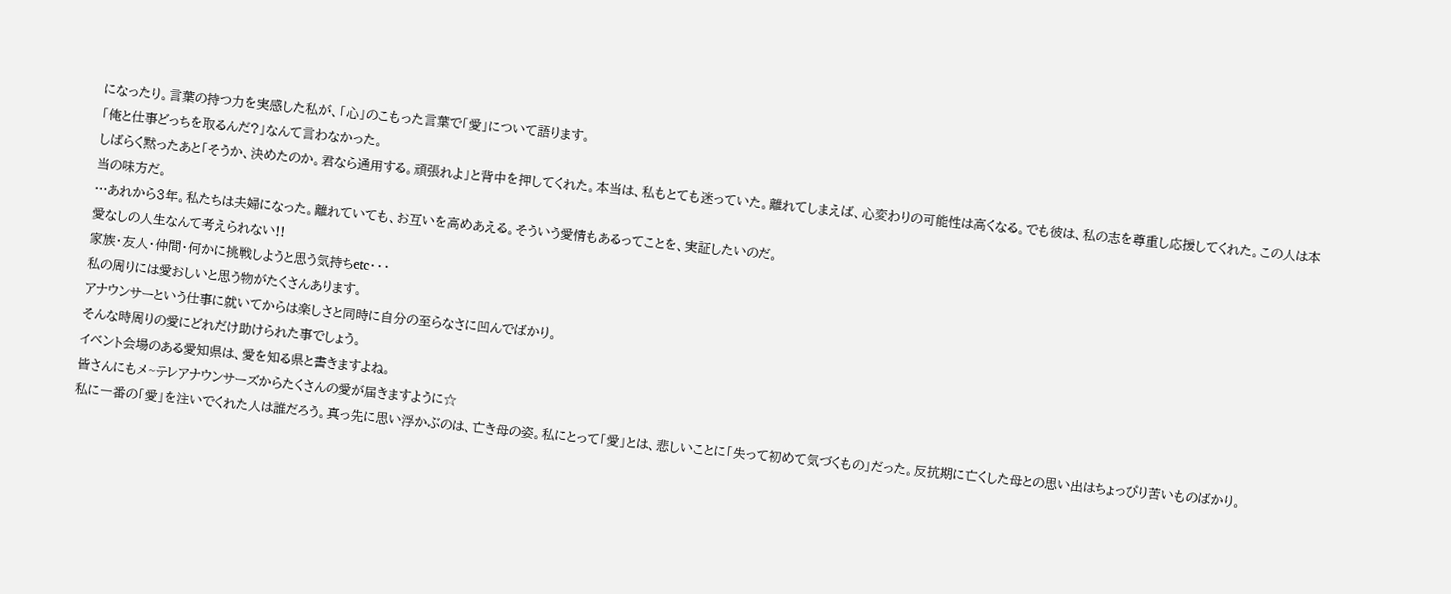になったり。言葉の持つ力を実感した私が、「心」のこもった言葉で「愛」について語ります。
「俺と仕事どっちを取るんだ?」なんて言わなかった。
しばらく黙ったあと「そうか、決めたのか。君なら通用する。頑張れよ」と背中を押してくれた。本当は、私もとても迷っていた。離れてしまえば、心変わりの可能性は高くなる。でも彼は、私の志を尊重し応援してくれた。この人は本当の味方だ。
…あれから3年。私たちは夫婦になった。離れていても、お互いを高めあえる。そういう愛情もあるってことを、実証したいのだ。
愛なしの人生なんて考えられない!!
家族・友人・仲間・何かに挑戦しようと思う気持ちetc・・・
私の周りには愛おしいと思う物がたくさんあります。
アナウンサーという仕事に就いてからは楽しさと同時に自分の至らなさに凹んでばかり。
そんな時周りの愛にどれだけ助けられた事でしょう。
イベント会場のある愛知県は、愛を知る県と書きますよね。
皆さんにもメ~テレアナウンサーズからたくさんの愛が届きますように☆
私に一番の「愛」を注いでくれた人は誰だろう。真っ先に思い浮かぶのは、亡き母の姿。私にとって「愛」とは、悲しいことに「失って初めて気づくもの」だった。反抗期に亡くした母との思い出はちょっぴり苦いものばかり。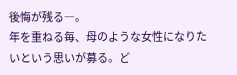後悔が残る―。
年を重ねる毎、母のような女性になりたいという思いが募る。ど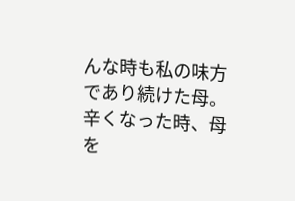んな時も私の味方であり続けた母。辛くなった時、母を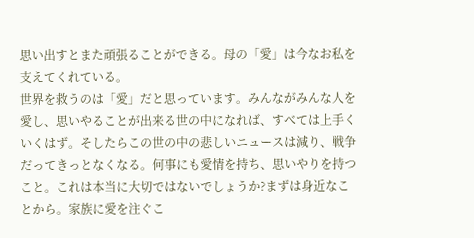思い出すとまた頑張ることができる。母の「愛」は今なお私を支えてくれている。
世界を救うのは「愛」だと思っています。みんながみんな人を愛し、思いやることが出来る世の中になれば、すべては上手くいくはず。そしたらこの世の中の悲しいニュースは減り、戦争だってきっとなくなる。何事にも愛情を持ち、思いやりを持つこと。これは本当に大切ではないでしょうか?まずは身近なことから。家族に愛を注ぐこ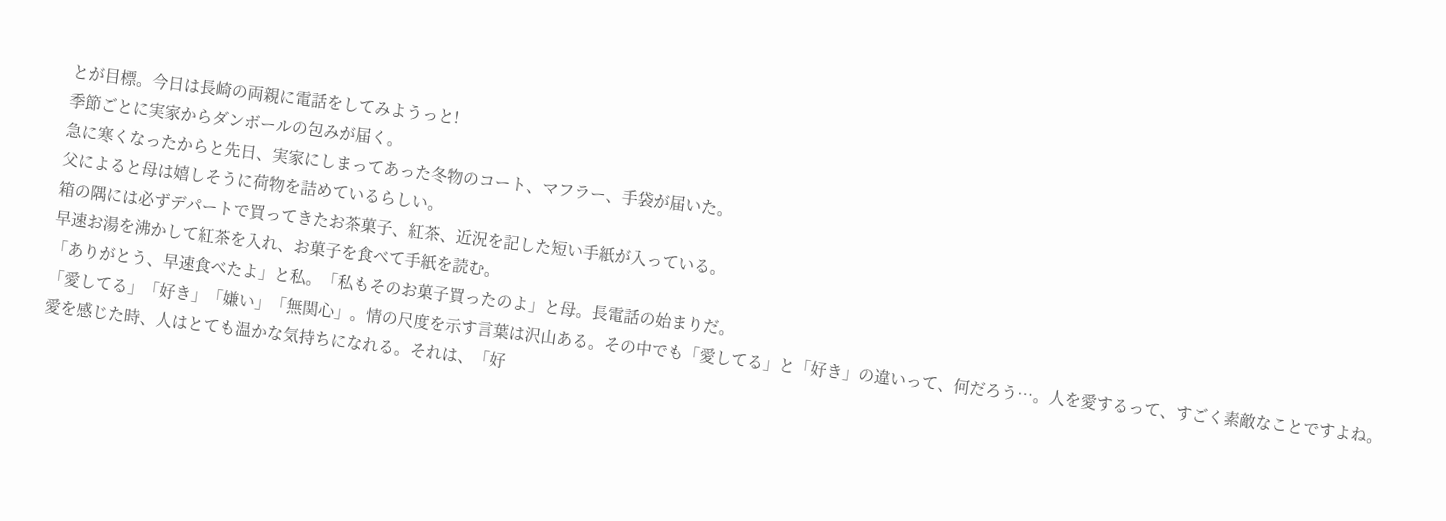とが目標。今日は長崎の両親に電話をしてみようっと!
季節ごとに実家からダンボールの包みが届く。
急に寒くなったからと先日、実家にしまってあった冬物のコート、マフラー、手袋が届いた。
父によると母は嬉しそうに荷物を詰めているらしい。
箱の隅には必ずデパートで買ってきたお茶菓子、紅茶、近況を記した短い手紙が入っている。
早速お湯を沸かして紅茶を入れ、お菓子を食べて手紙を読む。
「ありがとう、早速食べたよ」と私。「私もそのお菓子買ったのよ」と母。長電話の始まりだ。
「愛してる」「好き」「嫌い」「無関心」。情の尺度を示す言葉は沢山ある。その中でも「愛してる」と「好き」の違いって、何だろう…。人を愛するって、すごく素敵なことですよね。愛を感じた時、人はとても温かな気持ちになれる。それは、「好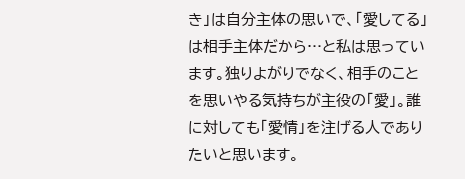き」は自分主体の思いで、「愛してる」は相手主体だから…と私は思っています。独りよがりでなく、相手のことを思いやる気持ちが主役の「愛」。誰に対しても「愛情」を注げる人でありたいと思います。